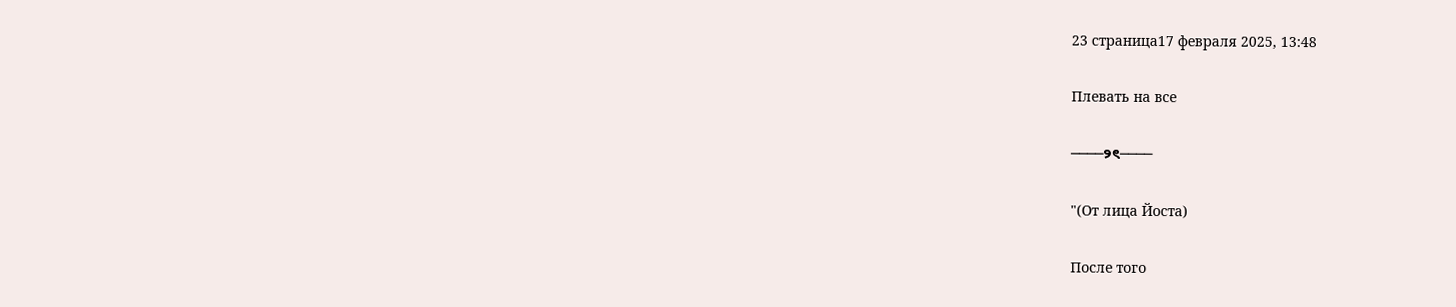23 страница17 февраля 2025, 13:48

Плевать на все

────୨ৎ────

"(От лица Йоста)

После того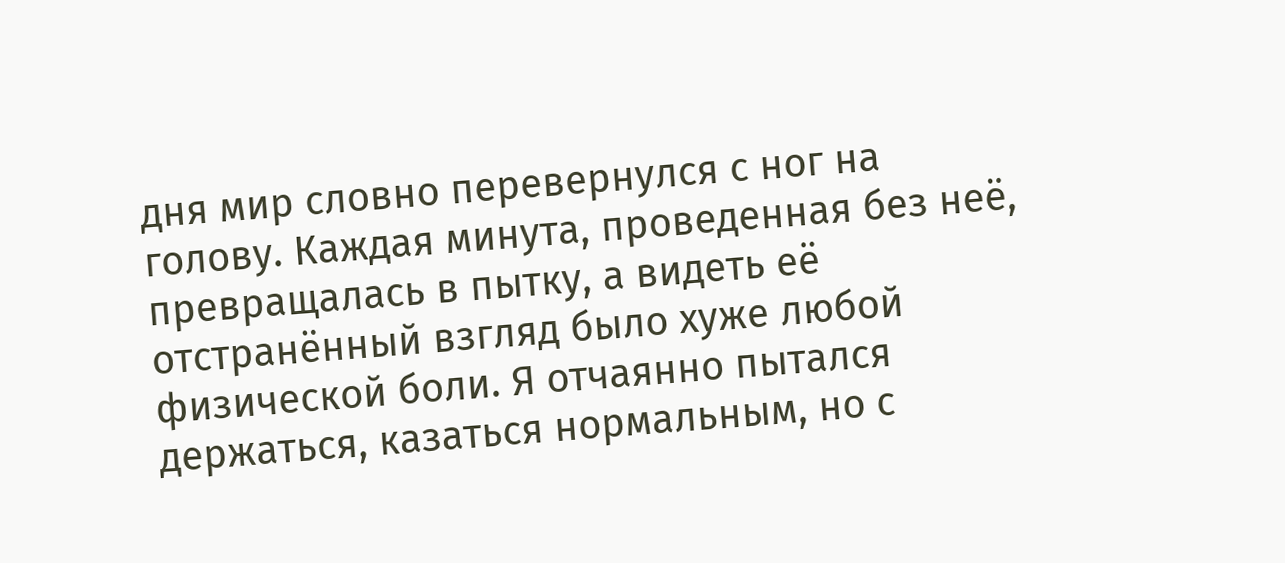дня мир словно перевернулся с ног на голову. Каждая минута, проведенная без неё, превращалась в пытку, а видеть её отстранённый взгляд было хуже любой физической боли. Я отчаянно пытался держаться, казаться нормальным, но с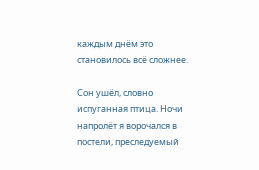каждым днём это становилось всё сложнее.

Сон ушёл, словно испуганная птица. Ночи напролёт я ворочался в постели, преследуемый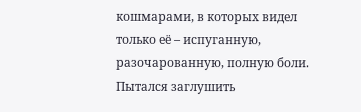кошмарами, в которых видел только её – испуганную, разочарованную, полную боли. Пытался заглушить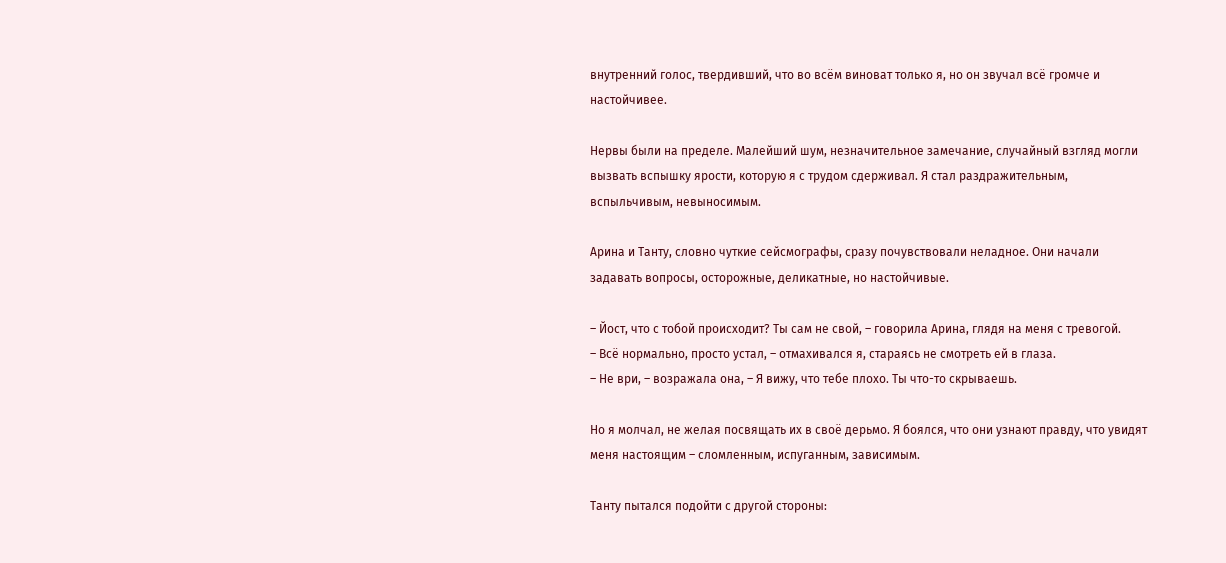внутренний голос, твердивший, что во всём виноват только я, но он звучал всё громче и настойчивее.

Нервы были на пределе. Малейший шум, незначительное замечание, случайный взгляд могли вызвать вспышку ярости, которую я с трудом сдерживал. Я стал раздражительным, вспыльчивым, невыносимым.

Арина и Танту, словно чуткие сейсмографы, сразу почувствовали неладное. Они начали задавать вопросы, осторожные, деликатные, но настойчивые.

– Йост, что с тобой происходит? Ты сам не свой, – говорила Арина, глядя на меня с тревогой.
– Всё нормально, просто устал, – отмахивался я, стараясь не смотреть ей в глаза.
– Не ври, – возражала она, – Я вижу, что тебе плохо. Ты что-то скрываешь.

Но я молчал, не желая посвящать их в своё дерьмо. Я боялся, что они узнают правду, что увидят меня настоящим – сломленным, испуганным, зависимым.

Танту пытался подойти с другой стороны: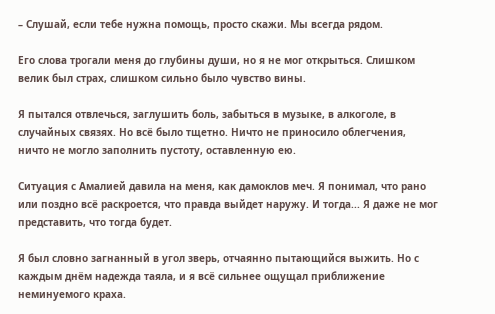– Слушай, если тебе нужна помощь, просто скажи. Мы всегда рядом.

Его слова трогали меня до глубины души, но я не мог открыться. Слишком велик был страх, слишком сильно было чувство вины.

Я пытался отвлечься, заглушить боль, забыться в музыке, в алкоголе, в случайных связях. Но всё было тщетно. Ничто не приносило облегчения, ничто не могло заполнить пустоту, оставленную ею.

Ситуация с Амалией давила на меня, как дамоклов меч. Я понимал, что рано или поздно всё раскроется, что правда выйдет наружу. И тогда... Я даже не мог представить, что тогда будет.

Я был словно загнанный в угол зверь, отчаянно пытающийся выжить. Но с каждым днём надежда таяла, и я всё сильнее ощущал приближение неминуемого краха.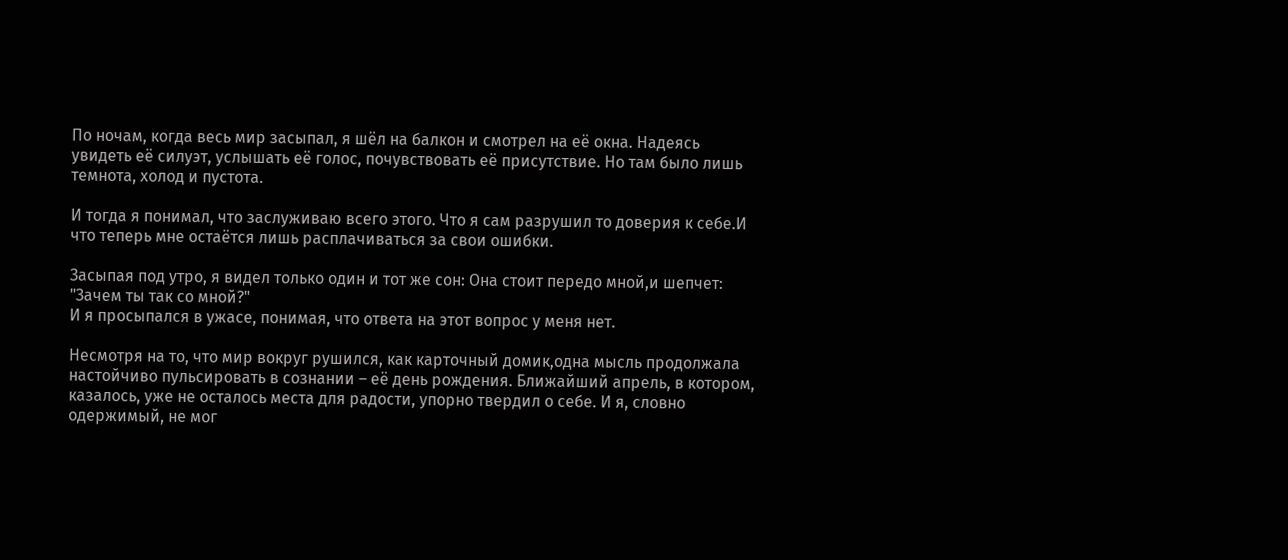По ночам, когда весь мир засыпал, я шёл на балкон и смотрел на её окна. Надеясь увидеть её силуэт, услышать её голос, почувствовать её присутствие. Но там было лишь темнота, холод и пустота.

И тогда я понимал, что заслуживаю всего этого. Что я сам разрушил то доверия к себе.И что теперь мне остаётся лишь расплачиваться за свои ошибки.

Засыпая под утро, я видел только один и тот же сон: Она стоит передо мной,и шепчет: "Зачем ты так со мной?"
И я просыпался в ужасе, понимая, что ответа на этот вопрос у меня нет.

Несмотря на то, что мир вокруг рушился, как карточный домик,одна мысль продолжала настойчиво пульсировать в сознании – её день рождения. Ближайший апрель, в котором, казалось, уже не осталось места для радости, упорно твердил о себе. И я, словно одержимый, не мог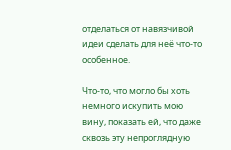отделаться от навязчивой идеи сделать для неё что-то особенное.

Что-то, что могло бы хоть немного искупить мою вину, показать ей, что даже сквозь эту непроглядную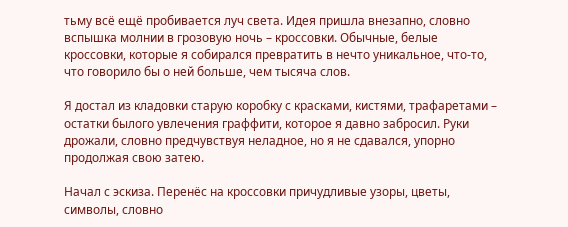тьму всё ещё пробивается луч света. Идея пришла внезапно, словно вспышка молнии в грозовую ночь – кроссовки. Обычные, белые кроссовки, которые я собирался превратить в нечто уникальное, что-то, что говорило бы о ней больше, чем тысяча слов.

Я достал из кладовки старую коробку с красками, кистями, трафаретами – остатки былого увлечения граффити, которое я давно забросил. Руки дрожали, словно предчувствуя неладное, но я не сдавался, упорно продолжая свою затею.

Начал с эскиза. Перенёс на кроссовки причудливые узоры, цветы, символы, словно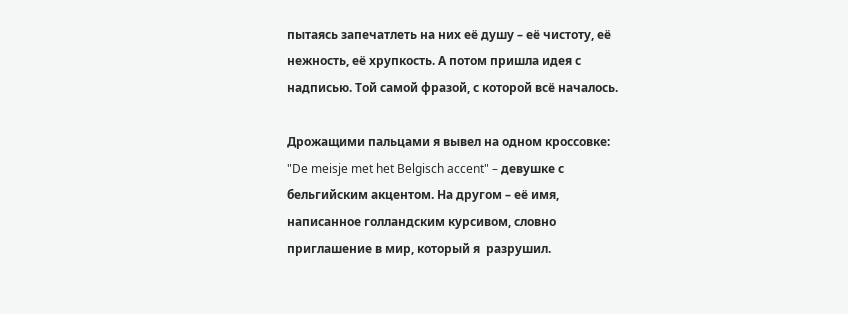пытаясь запечатлеть на них её душу – её чистоту, её нежность, её хрупкость. А потом пришла идея с надписью. Той самой фразой, с которой всё началось.

Дрожащими пальцами я вывел на одном кроссовке: "De meisje met het Belgisch accent" – девушке с бельгийским акцентом. На другом – её имя, написанное голландским курсивом, словно приглашение в мир, который я  разрушил.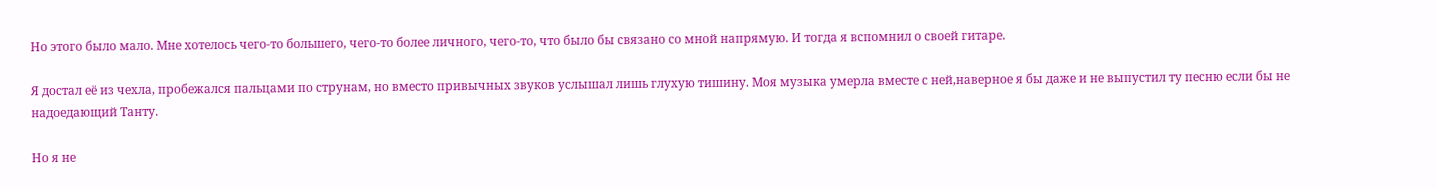Но этого было мало. Мне хотелось чего-то большего, чего-то более личного, чего-то, что было бы связано со мной напрямую. И тогда я вспомнил о своей гитаре.

Я достал её из чехла, пробежался пальцами по струнам, но вместо привычных звуков услышал лишь глухую тишину. Моя музыка умерла вместе с ней,наверное я бы даже и не выпустил ту песню если бы не надоедающий Танту.

Но я не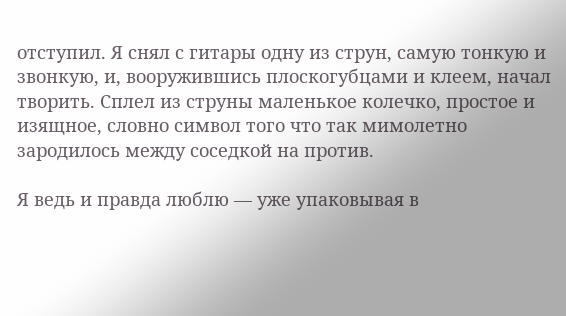отступил. Я снял с гитары одну из струн, самую тонкую и звонкую, и, вооружившись плоскогубцами и клеем, начал творить. Сплел из струны маленькое колечко, простое и изящное, словно символ того что так мимолетно зародилось между соседкой на против.

Я ведь и правда люблю — уже упаковывая в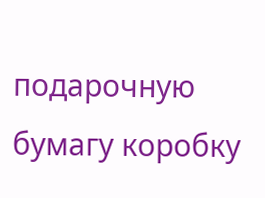подарочную бумагу коробку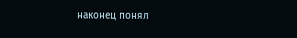наконец понял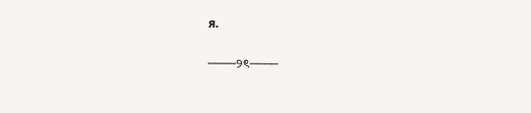я.

────୨ৎ────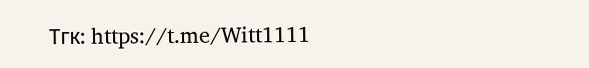Тгк: https://t.me/Witt1111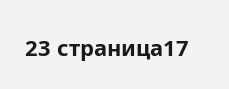23 страница17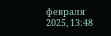февраля 2025, 13:48